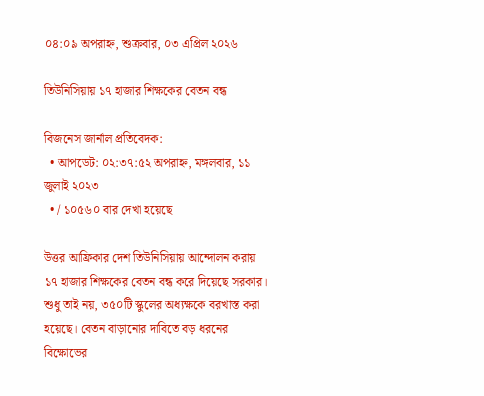০৪:০৯ অপরাহ্ন, শুক্রবার, ০৩ এপ্রিল ২০২৬

তিউনিসিয়ায় ১৭ হাজার শিক্ষকের বেতন বন্ধ

বিজনেস জার্নাল প্রতিবেদক:
  • আপডেট: ০২:৩৭:৫২ অপরাহ্ন, মঙ্গলবার, ১১ জুলাই ২০২৩
  • / ১০৫৬০ বার দেখা হয়েছে

উত্তর আফ্রিকার দেশ তিউনিসিয়ায় আন্দোলন করায় ১৭ হাজার শিক্ষকের বেতন বন্ধ করে দিয়েছে সরকার। শুধু তাই নয়, ৩৫০টি স্কুলের অধ্যক্ষকে বরখাস্ত করা হয়েছে। বেতন বাড়ানোর দাবিতে বড় ধরনের বিক্ষোভের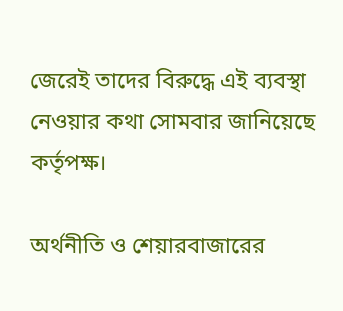জেরেই তাদের বিরুদ্ধে এই ব্যবস্থা নেওয়ার কথা সোমবার জানিয়েছে কর্তৃপক্ষ।

অর্থনীতি ও শেয়ারবাজারের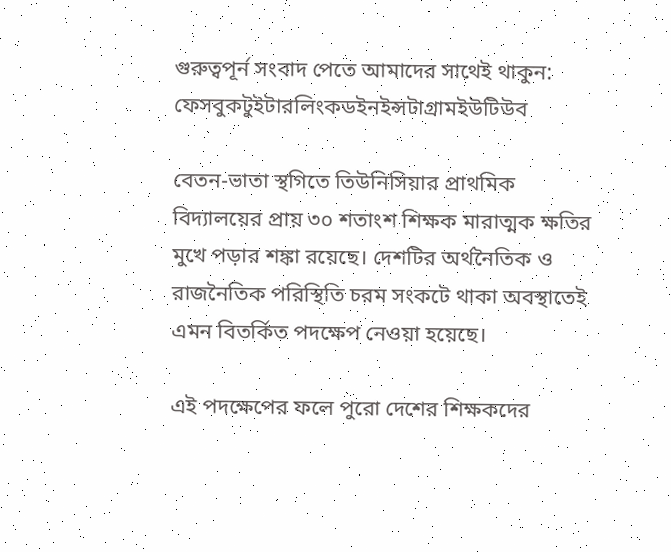গুরুত্বপূর্ন সংবাদ পেতে আমাদের সাথেই থাকুন: ফেসবুকটুইটারলিংকডইনইন্সটাগ্রামইউটিউব

বেতন-ভাতা স্থগিতে তিউনিসিয়ার প্রাথমিক বিদ্যালয়ের প্রায় ৩০ শতাংশ শিক্ষক মারাত্মক ক্ষতির মুখে পড়ার শঙ্কা রয়েছে। দেশটির অর্থনৈতিক ও রাজনৈতিক পরিস্থিতি চরম সংকটে থাকা অবস্থাতেই এমন বিতর্কিত পদক্ষেপ নেওয়া হয়েছে।

এই পদক্ষেপের ফলে পুরো দেশের শিক্ষকদের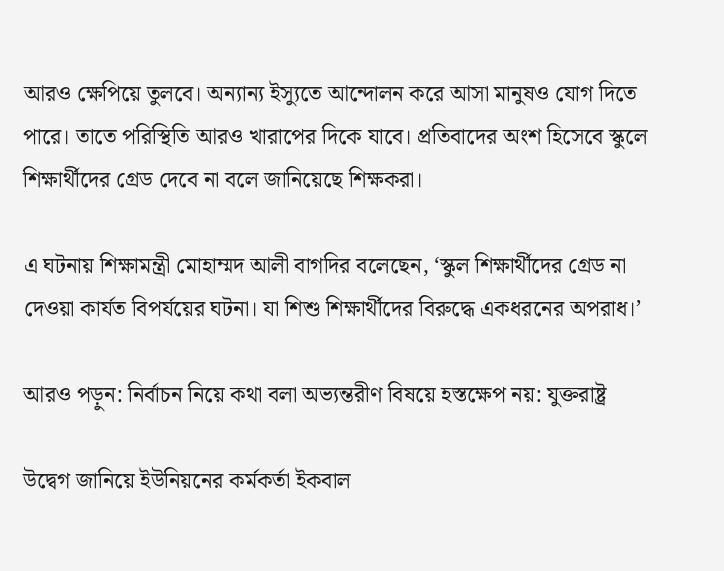আরও ক্ষেপিয়ে তুলবে। অন্যান্য ইস্যুতে আন্দোলন করে আসা মানুষও যোগ দিতে পারে। তাতে পরিস্থিতি আরও খারাপের দিকে যাবে। প্রতিবাদের অংশ হিসেবে স্কুলে শিক্ষার্থীদের গ্রেড দেবে না বলে জানিয়েছে শিক্ষকরা।

এ ঘটনায় শিক্ষামন্ত্রী মোহাম্মদ আলী বাগদির বলেছেন, ‘স্কুল শিক্ষার্থীদের গ্রেড না দেওয়া কার্যত বিপর্যয়ের ঘটনা। যা শিশু শিক্ষার্থীদের বিরুদ্ধে একধরনের অপরাধ।’

আরও পড়ুন: নির্বাচন নিয়ে কথা বলা অভ্যন্তরীণ বিষয়ে হস্তক্ষেপ নয়: যুক্তরাষ্ট্র

উদ্বেগ জানিয়ে ইউনিয়নের কর্মকর্তা ইকবাল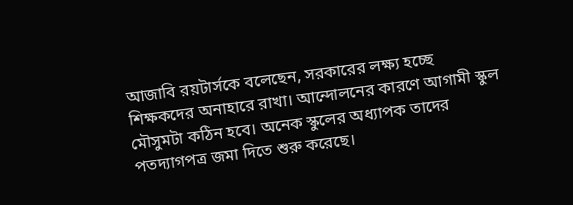আজাবি রয়টার্সকে বলেছেন, সরকারের লক্ষ্য হচ্ছে শিক্ষকদের অনাহারে রাখা। আন্দোলনের কারণে আগামী স্কুল মৌসুমটা কঠিন হবে। অনেক স্কুলের অধ্যাপক তাদের পতদ্যাগপত্র জমা দিতে শুরু করেছে।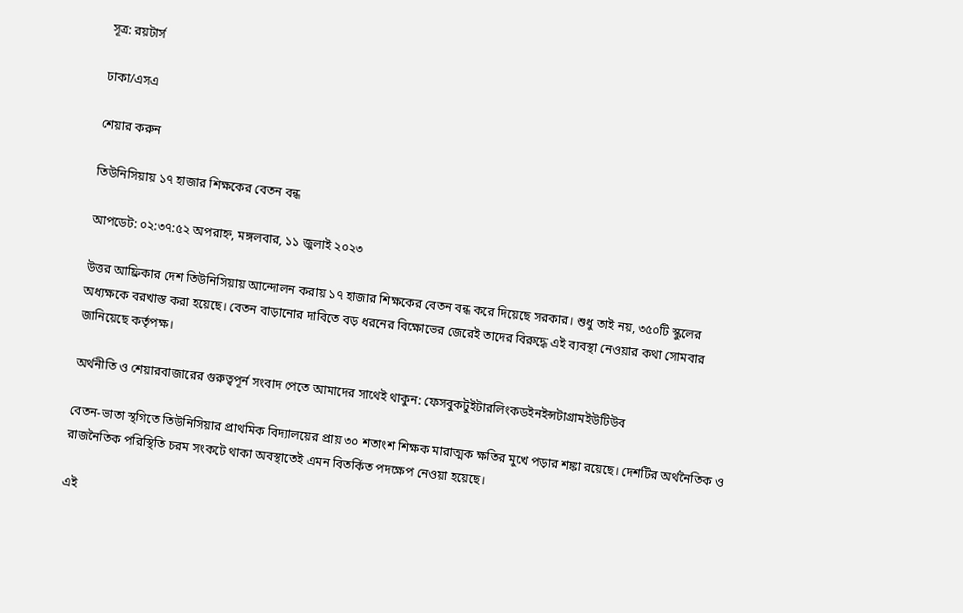সূত্র: রয়টার্স

ঢাকা/এসএ

শেয়ার করুন

তিউনিসিয়ায় ১৭ হাজার শিক্ষকের বেতন বন্ধ

আপডেট: ০২:৩৭:৫২ অপরাহ্ন, মঙ্গলবার, ১১ জুলাই ২০২৩

উত্তর আফ্রিকার দেশ তিউনিসিয়ায় আন্দোলন করায় ১৭ হাজার শিক্ষকের বেতন বন্ধ করে দিয়েছে সরকার। শুধু তাই নয়, ৩৫০টি স্কুলের অধ্যক্ষকে বরখাস্ত করা হয়েছে। বেতন বাড়ানোর দাবিতে বড় ধরনের বিক্ষোভের জেরেই তাদের বিরুদ্ধে এই ব্যবস্থা নেওয়ার কথা সোমবার জানিয়েছে কর্তৃপক্ষ।

অর্থনীতি ও শেয়ারবাজারের গুরুত্বপূর্ন সংবাদ পেতে আমাদের সাথেই থাকুন: ফেসবুকটুইটারলিংকডইনইন্সটাগ্রামইউটিউব

বেতন-ভাতা স্থগিতে তিউনিসিয়ার প্রাথমিক বিদ্যালয়ের প্রায় ৩০ শতাংশ শিক্ষক মারাত্মক ক্ষতির মুখে পড়ার শঙ্কা রয়েছে। দেশটির অর্থনৈতিক ও রাজনৈতিক পরিস্থিতি চরম সংকটে থাকা অবস্থাতেই এমন বিতর্কিত পদক্ষেপ নেওয়া হয়েছে।

এই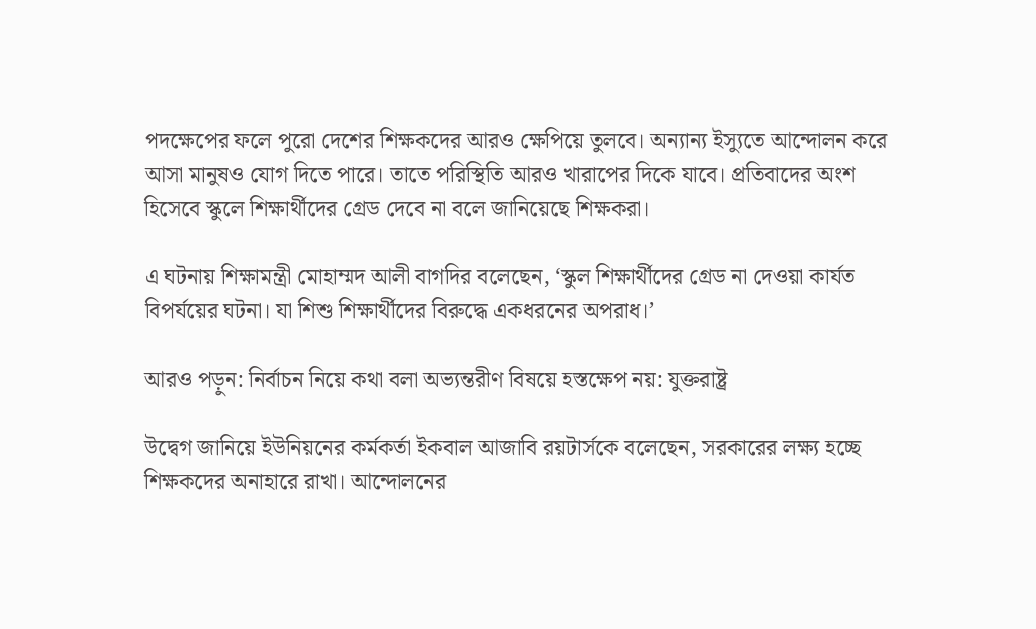পদক্ষেপের ফলে পুরো দেশের শিক্ষকদের আরও ক্ষেপিয়ে তুলবে। অন্যান্য ইস্যুতে আন্দোলন করে আসা মানুষও যোগ দিতে পারে। তাতে পরিস্থিতি আরও খারাপের দিকে যাবে। প্রতিবাদের অংশ হিসেবে স্কুলে শিক্ষার্থীদের গ্রেড দেবে না বলে জানিয়েছে শিক্ষকরা।

এ ঘটনায় শিক্ষামন্ত্রী মোহাম্মদ আলী বাগদির বলেছেন, ‘স্কুল শিক্ষার্থীদের গ্রেড না দেওয়া কার্যত বিপর্যয়ের ঘটনা। যা শিশু শিক্ষার্থীদের বিরুদ্ধে একধরনের অপরাধ।’

আরও পড়ুন: নির্বাচন নিয়ে কথা বলা অভ্যন্তরীণ বিষয়ে হস্তক্ষেপ নয়: যুক্তরাষ্ট্র

উদ্বেগ জানিয়ে ইউনিয়নের কর্মকর্তা ইকবাল আজাবি রয়টার্সকে বলেছেন, সরকারের লক্ষ্য হচ্ছে শিক্ষকদের অনাহারে রাখা। আন্দোলনের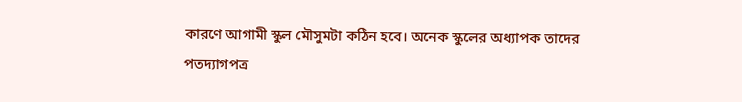কারণে আগামী স্কুল মৌসুমটা কঠিন হবে। অনেক স্কুলের অধ্যাপক তাদের পতদ্যাগপত্র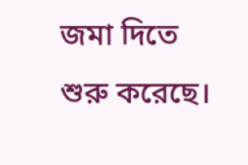জমা দিতে শুরু করেছে।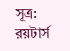সূত্র: রয়টার্স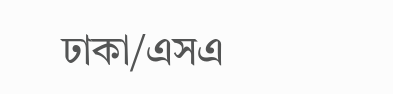ঢাকা/এসএ